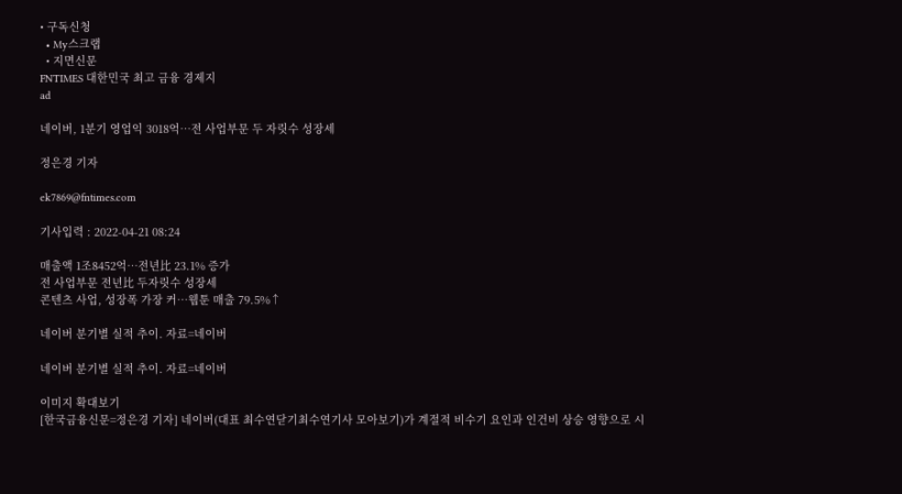• 구독신청
  • My스크랩
  • 지면신문
FNTIMES 대한민국 최고 금융 경제지
ad

네이버, 1분기 영업익 3018억…전 사업부문 두 자릿수 성장세

정은경 기자

ek7869@fntimes.com

기사입력 : 2022-04-21 08:24

매출액 1조8452억…전년比 23.1% 증가
전 사업부문 전년比 두자릿수 성장세
콘텐츠 사업, 성장폭 가장 커…웹툰 매출 79.5%↑

네이버 분기별 실적 추이. 자료=네이버

네이버 분기별 실적 추이. 자료=네이버

이미지 확대보기
[한국금융신문=정은경 기자] 네이버(대표 최수연닫기최수연기사 모아보기)가 계절적 비수기 요인과 인건비 상승 영향으로 시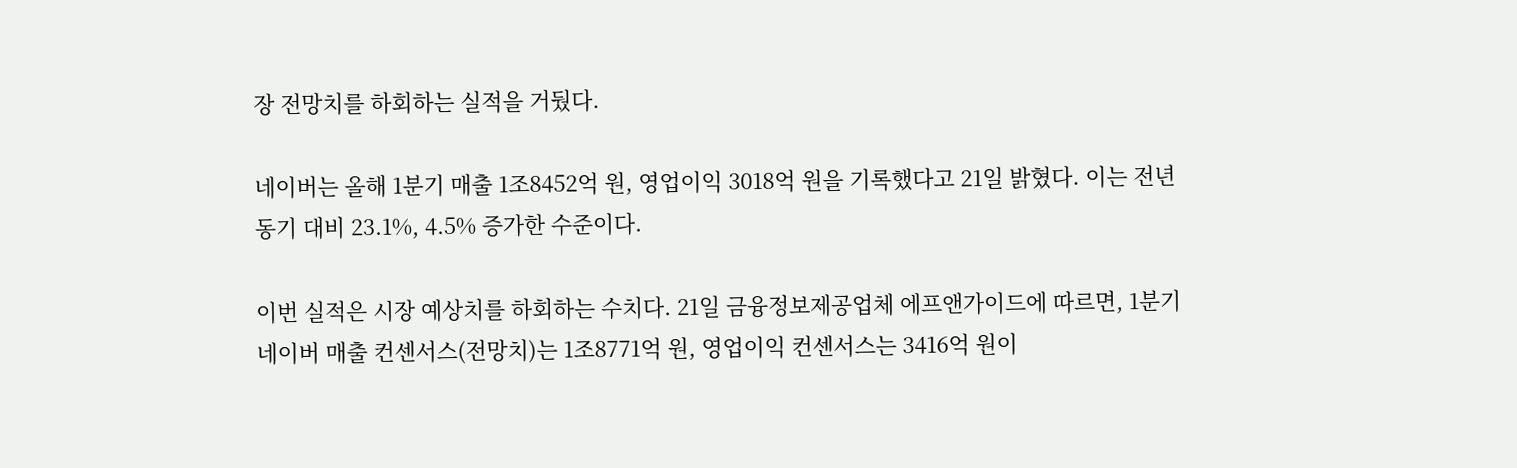장 전망치를 하회하는 실적을 거뒀다.

네이버는 올해 1분기 매출 1조8452억 원, 영업이익 3018억 원을 기록했다고 21일 밝혔다. 이는 전년 동기 대비 23.1%, 4.5% 증가한 수준이다.

이번 실적은 시장 예상치를 하회하는 수치다. 21일 금융정보제공업체 에프앤가이드에 따르면, 1분기 네이버 매출 컨센서스(전망치)는 1조8771억 원, 영업이익 컨센서스는 3416억 원이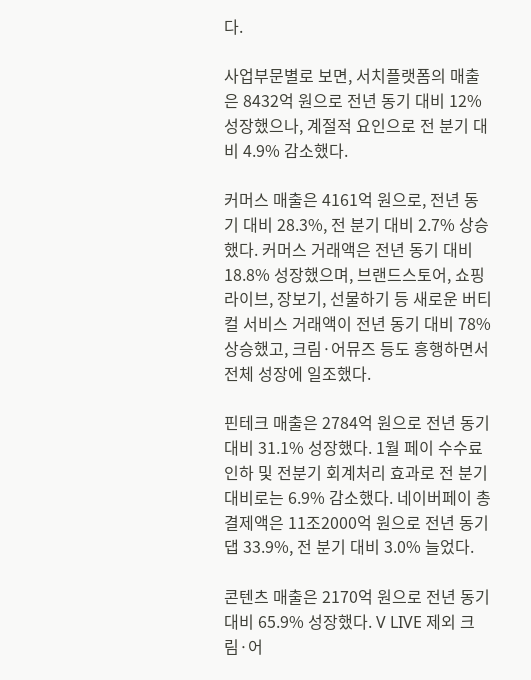다.

사업부문별로 보면, 서치플랫폼의 매출은 8432억 원으로 전년 동기 대비 12% 성장했으나, 계절적 요인으로 전 분기 대비 4.9% 감소했다.

커머스 매출은 4161억 원으로, 전년 동기 대비 28.3%, 전 분기 대비 2.7% 상승했다. 커머스 거래액은 전년 동기 대비 18.8% 성장했으며, 브랜드스토어, 쇼핑라이브, 장보기, 선물하기 등 새로운 버티컬 서비스 거래액이 전년 동기 대비 78% 상승했고, 크림·어뮤즈 등도 흥행하면서 전체 성장에 일조했다.

핀테크 매출은 2784억 원으로 전년 동기 대비 31.1% 성장했다. 1월 페이 수수료 인하 및 전분기 회계처리 효과로 전 분기 대비로는 6.9% 감소했다. 네이버페이 총 결제액은 11조2000억 원으로 전년 동기 댑 33.9%, 전 분기 대비 3.0% 늘었다.

콘텐츠 매출은 2170억 원으로 전년 동기 대비 65.9% 성장했다. V LIVE 제외 크림·어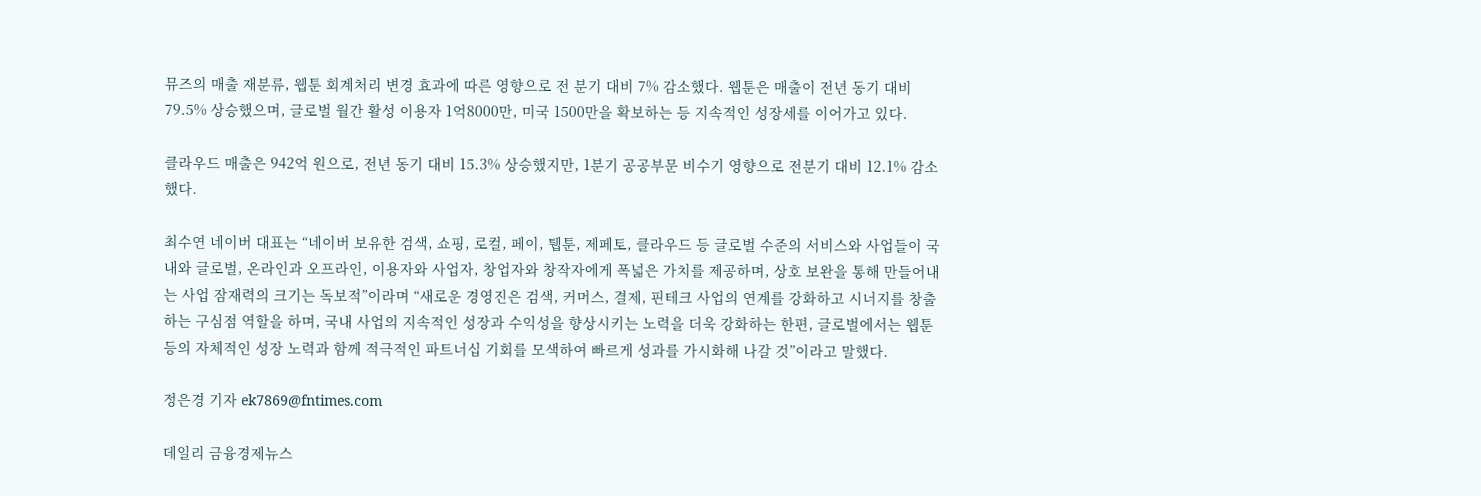뮤즈의 매출 재분류, 웹툰 회계처리 변경 효과에 따른 영향으로 전 분기 대비 7% 감소했다. 웹툰은 매출이 전년 동기 대비 79.5% 상승했으며, 글로벌 월간 활성 이용자 1억8000만, 미국 1500만을 확보하는 등 지속적인 성장세를 이어가고 있다.

클라우드 매출은 942억 원으로, 전년 동기 대비 15.3% 상승했지만, 1분기 공공부문 비수기 영향으로 전분기 대비 12.1% 감소했다.

최수연 네이버 대표는 “네이버 보유한 검색, 쇼핑, 로컬, 페이, 퉵툰, 제페토, 클라우드 등 글로벌 수준의 서비스와 사업들이 국내와 글로벌, 온라인과 오프라인, 이용자와 사업자, 창업자와 창작자에게 폭넓은 가치를 제공하며, 상호 보완을 통해 만들어내는 사업 잠재력의 크기는 독보적”이라며 “새로운 경영진은 검색, 커머스, 결제, 핀테크 사업의 연계를 강화하고 시너지를 창출하는 구심점 역할을 하며, 국내 사업의 지속적인 성장과 수익성을 향상시키는 노력을 더욱 강화하는 한편, 글로벌에서는 웹툰 등의 자체적인 성장 노력과 함께 적극적인 파트너십 기회를 모색하여 빠르게 성과를 가시화해 나갈 것”이라고 말했다.

정은경 기자 ek7869@fntimes.com

데일리 금융경제뉴스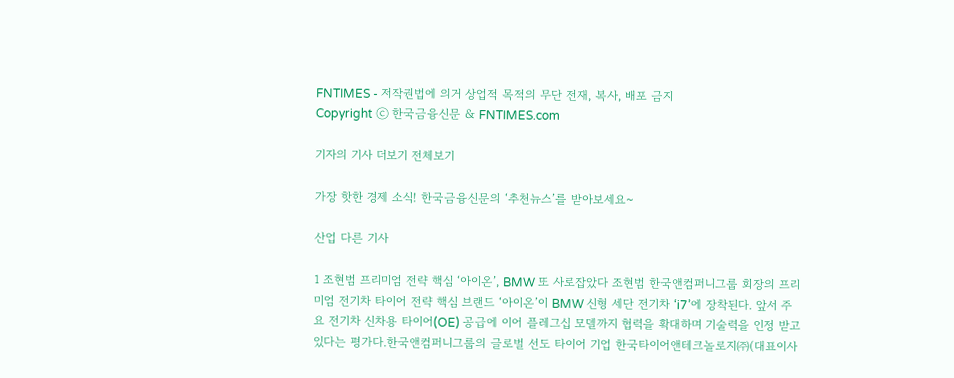FNTIMES - 저작권법에 의거 상업적 목적의 무단 전재, 복사, 배포 금지
Copyright ⓒ 한국금융신문 & FNTIMES.com

기자의 기사 더보기 전체보기

가장 핫한 경제 소식! 한국금융신문의 ‘추천뉴스’를 받아보세요~

산업 다른 기사

1 조현범 프리미엄 전략 핵심 ‘아이온’, BMW 또 사로잡았다 조현범 한국앤컴퍼니그룹 회장의 프리미엄 전기차 타이어 전략 핵심 브랜드 ‘아이온’이 BMW 신형 세단 전기차 ‘i7’에 장착된다. 앞서 주요 전기차 신차용 타이어(OE) 공급에 이어 플레그십 모델까지 협력을 확대하며 기술력을 인정 받고 있다는 평가다.한국앤컴퍼니그룹의 글로벌 선도 타이어 기업 한국타이어앤테크놀로지㈜(대표이사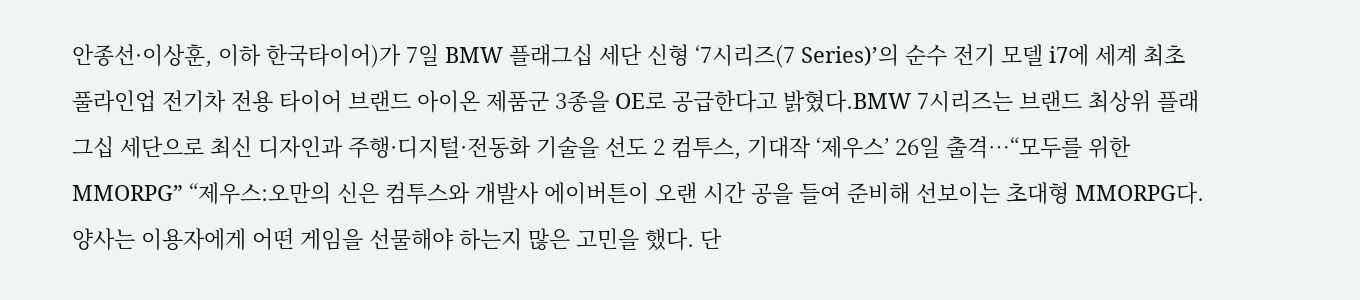안종선·이상훈, 이하 한국타이어)가 7일 BMW 플래그십 세단 신형 ‘7시리즈(7 Series)’의 순수 전기 모델 i7에 세계 최초 풀라인업 전기차 전용 타이어 브랜드 아이온 제품군 3종을 OE로 공급한다고 밝혔다.BMW 7시리즈는 브랜드 최상위 플래그십 세단으로 최신 디자인과 주행·디지털·전동화 기술을 선도 2 컴투스, 기대작 ‘제우스’ 26일 출격…“모두를 위한 MMORPG” “제우스:오만의 신은 컴투스와 개발사 에이버튼이 오랜 시간 공을 들여 준비해 선보이는 초대형 MMORPG다. 양사는 이용자에게 어떤 게임을 선물해야 하는지 많은 고민을 했다. 단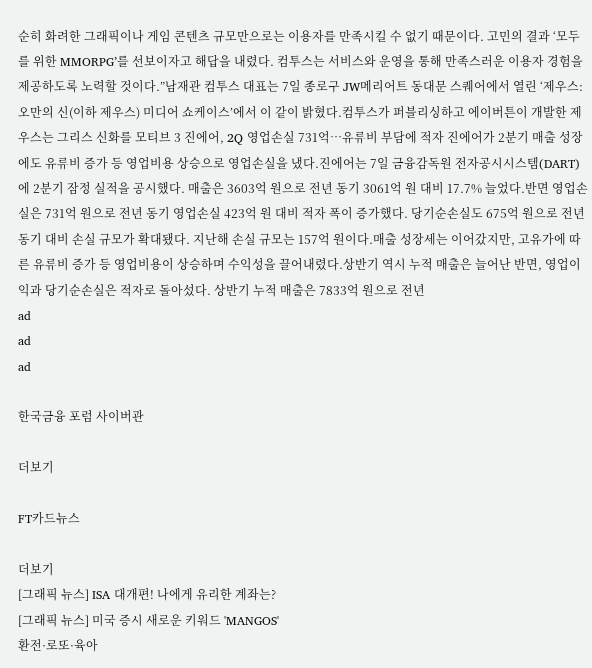순히 화려한 그래픽이나 게임 콘텐츠 규모만으로는 이용자를 만족시킬 수 없기 때문이다. 고민의 결과 ‘모두를 위한 MMORPG’를 선보이자고 해답을 내렸다. 컴투스는 서비스와 운영을 통해 만족스러운 이용자 경험을 제공하도록 노력할 것이다.”남재관 컴투스 대표는 7일 종로구 JW메리어트 동대문 스퀘어에서 열린 ‘제우스:오만의 신(이하 제우스) 미디어 쇼케이스’에서 이 같이 밝혔다.컴투스가 퍼블리싱하고 에이버튼이 개발한 제우스는 그리스 신화를 모티브 3 진에어, 2Q 영업손실 731억…유류비 부담에 적자 진에어가 2분기 매출 성장에도 유류비 증가 등 영업비용 상승으로 영업손실을 냈다.진에어는 7일 금융감독원 전자공시시스템(DART)에 2분기 잠정 실적을 공시했다. 매출은 3603억 원으로 전년 동기 3061억 원 대비 17.7% 늘었다.반면 영업손실은 731억 원으로 전년 동기 영업손실 423억 원 대비 적자 폭이 증가했다. 당기순손실도 675억 원으로 전년 동기 대비 손실 규모가 확대됐다. 지난해 손실 규모는 157억 원이다.매출 성장세는 이어갔지만, 고유가에 따른 유류비 증가 등 영업비용이 상승하며 수익성을 끌어내렸다.상반기 역시 누적 매출은 늘어난 반면, 영업이익과 당기순손실은 적자로 돌아섰다. 상반기 누적 매출은 7833억 원으로 전년
ad
ad
ad

한국금융 포럼 사이버관

더보기

FT카드뉴스

더보기
[그래픽 뉴스] ISA 대개편! 나에게 유리한 계좌는?
[그래픽 뉴스] 미국 증시 새로운 키워드 'MANGOS'
환전·로또·육아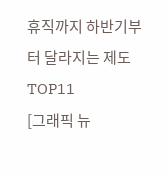휴직까지 하반기부터 달라지는 제도 TOP11
[그래픽 뉴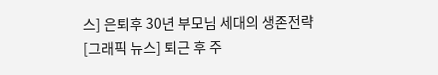스] 은퇴후 30년 부모님 세대의 생존전략
[그래픽 뉴스] 퇴근 후 주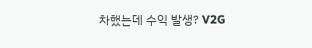차했는데 수익 발생? V2G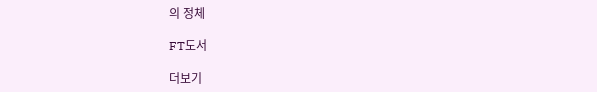의 정체

FT도서

더보기